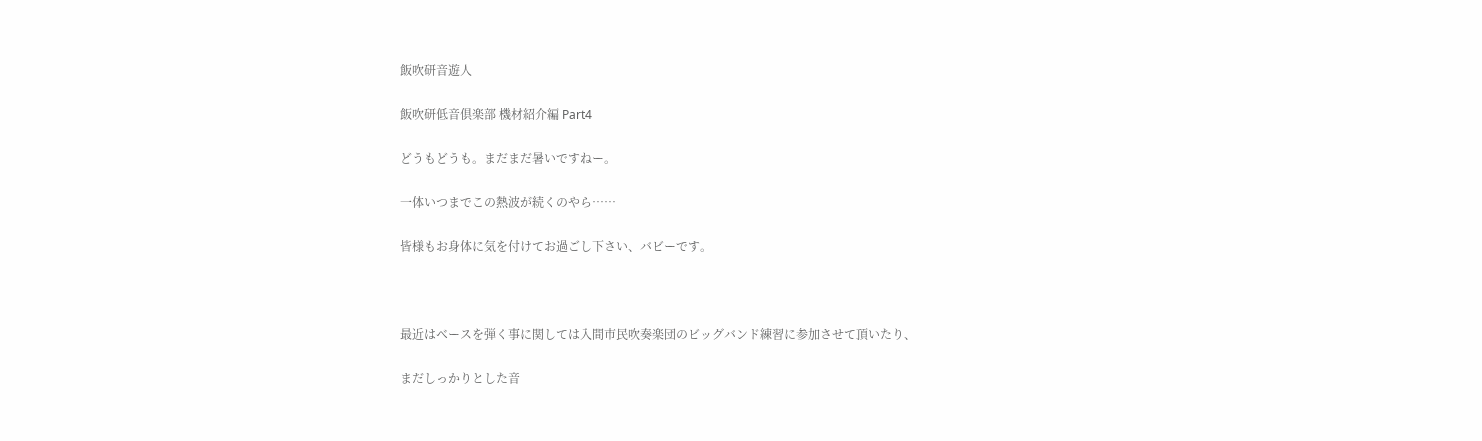飯吹研音遊人

飯吹研低音倶楽部 機材紹介編 Part4

どうもどうも。まだまだ暑いですねー。

一体いつまでこの熱波が続くのやら……

皆様もお身体に気を付けてお過ごし下さい、バビーです。



最近はベースを弾く事に関しては入間市民吹奏楽団のビッグバンド練習に参加させて頂いたり、

まだしっかりとした音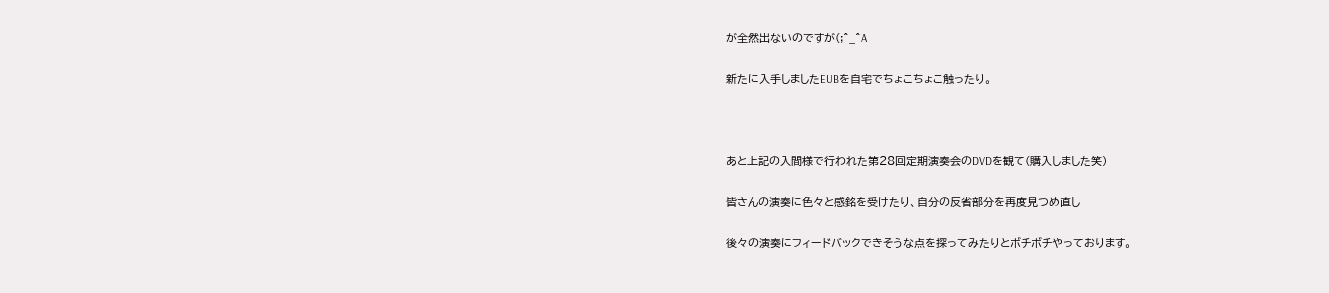が全然出ないのですが(;^_^A

新たに入手しましたEUBを自宅でちょこちょこ触ったり。



あと上記の入間様で行われた第28回定期演奏会のDVDを観て(購入しました笑)

皆さんの演奏に色々と感銘を受けたり、自分の反省部分を再度見つめ直し

後々の演奏にフィードバックできそうな点を探ってみたりとボチボチやっております。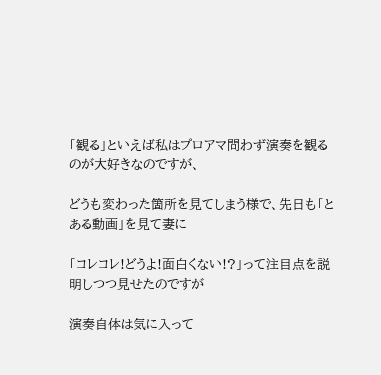「観る」といえば私はプロアマ問わず演奏を観るのが大好きなのですが、

どうも変わった箇所を見てしまう様で、先日も「とある動画」を見て妻に

「コレコレ!どうよ!面白くない!?」って注目点を説明しつつ見せたのですが

演奏自体は気に入って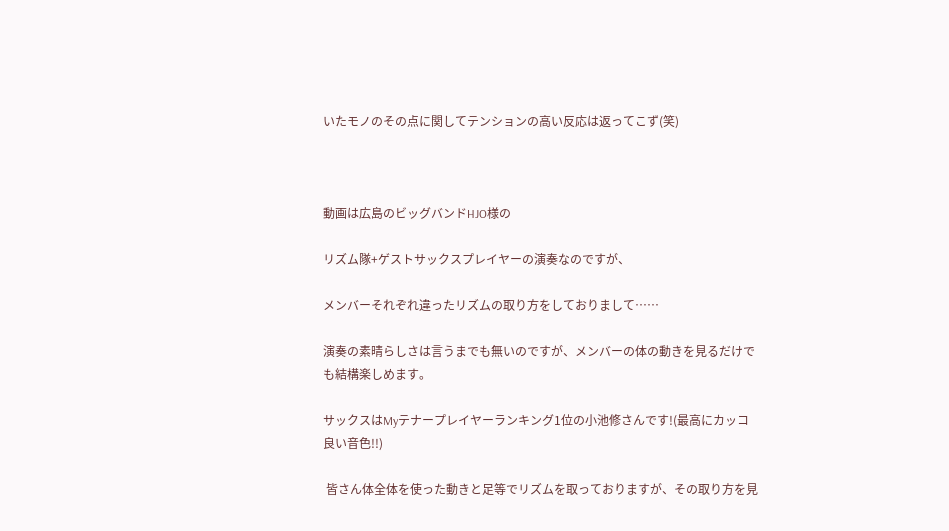いたモノのその点に関してテンションの高い反応は返ってこず(笑)



動画は広島のビッグバンドHJO様の

リズム隊+ゲストサックスプレイヤーの演奏なのですが、

メンバーそれぞれ違ったリズムの取り方をしておりまして……

演奏の素晴らしさは言うまでも無いのですが、メンバーの体の動きを見るだけでも結構楽しめます。

サックスはMyテナープレイヤーランキング1位の小池修さんです!(最高にカッコ良い音色!!)

 皆さん体全体を使った動きと足等でリズムを取っておりますが、その取り方を見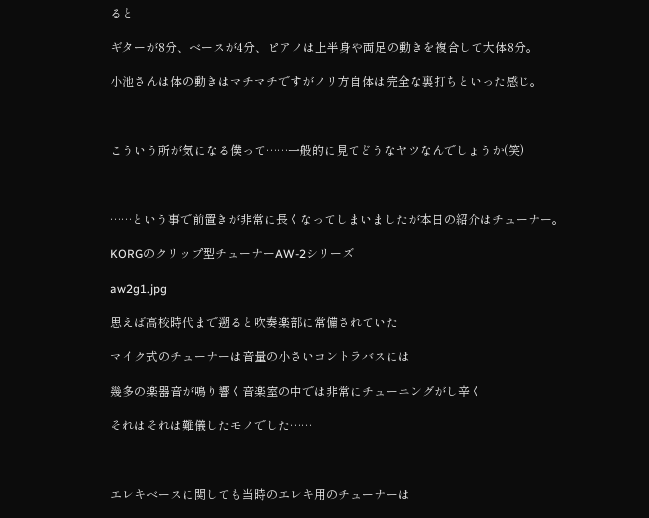ると

ギターが8分、ベースが4分、ピアノは上半身や両足の動きを複合して大体8分。

小池さんは体の動きはマチマチですがノリ方自体は完全な裏打ちといった感じ。



こういう所が気になる僕って……一般的に見てどうなヤツなんでしょうか(笑)



……という事で前置きが非常に長くなってしまいましたが本日の紹介はチューナー。

KORGのクリップ型チューナーAW-2シリーズ

aw2g1.jpg

思えば高校時代まで遡ると吹奏楽部に常備されていた

マイク式のチューナーは音量の小さいコントラバスには

幾多の楽器音が鳴り響く音楽室の中では非常にチューニングがし辛く

それはそれは難儀したモノでした……



エレキベースに関しても当時のエレキ用のチューナーは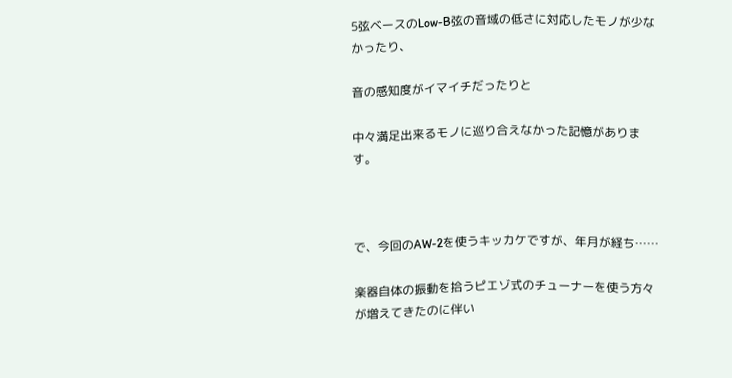5弦ベースのLow-B弦の音域の低さに対応したモノが少なかったり、

音の感知度がイマイチだったりと

中々満足出来るモノに巡り合えなかった記憶があります。



で、今回のAW-2を使うキッカケですが、年月が経ち……

楽器自体の振動を拾うピエゾ式のチューナーを使う方々が増えてきたのに伴い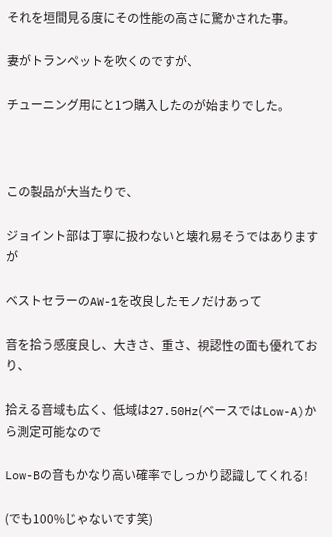それを垣間見る度にその性能の高さに驚かされた事。

妻がトランペットを吹くのですが、

チューニング用にと1つ購入したのが始まりでした。



この製品が大当たりで、

ジョイント部は丁寧に扱わないと壊れ易そうではありますが

ベストセラーのAW-1を改良したモノだけあって

音を拾う感度良し、大きさ、重さ、視認性の面も優れており、

拾える音域も広く、低域は27.50Hz(ベースではLow-A)から測定可能なので

Low-Bの音もかなり高い確率でしっかり認識してくれる!

(でも100%じゃないです笑)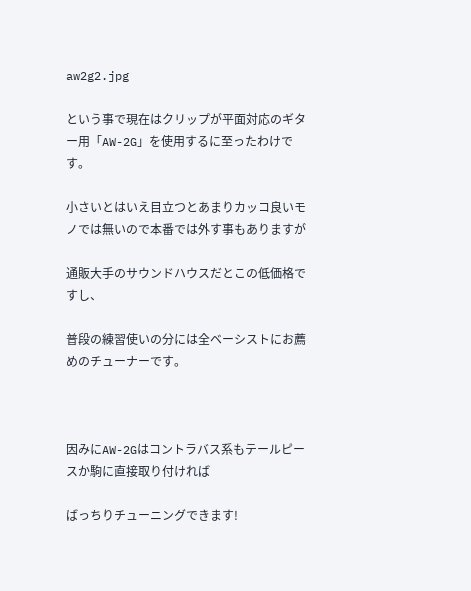aw2g2.jpg

という事で現在はクリップが平面対応のギター用「AW-2G」を使用するに至ったわけです。

小さいとはいえ目立つとあまりカッコ良いモノでは無いので本番では外す事もありますが

通販大手のサウンドハウスだとこの低価格ですし、

普段の練習使いの分には全ベーシストにお薦めのチューナーです。



因みにAW-2Gはコントラバス系もテールピースか駒に直接取り付ければ

ばっちりチューニングできます!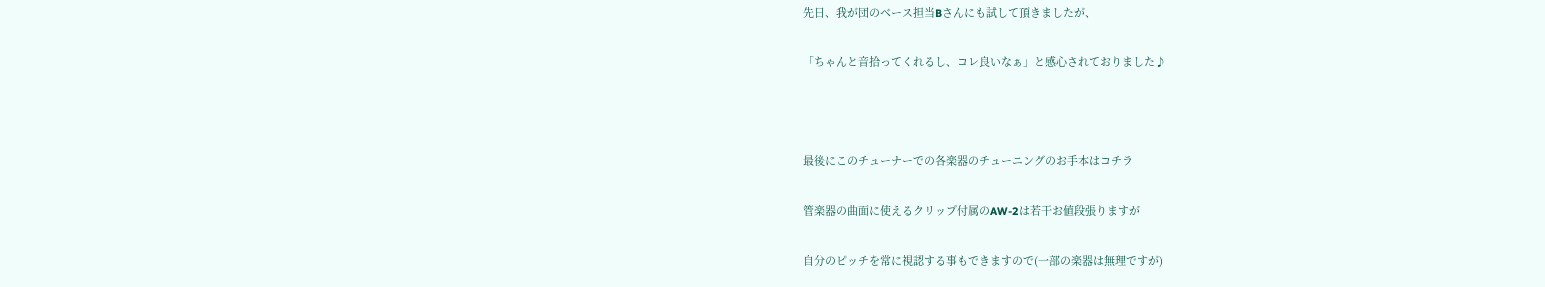先日、我が団のベース担当Bさんにも試して頂きましたが、

「ちゃんと音拾ってくれるし、コレ良いなぁ」と感心されておりました♪



最後にこのチューナーでの各楽器のチューニングのお手本はコチラ

管楽器の曲面に使えるクリップ付属のAW-2は若干お値段張りますが

自分のピッチを常に視認する事もできますので(一部の楽器は無理ですが)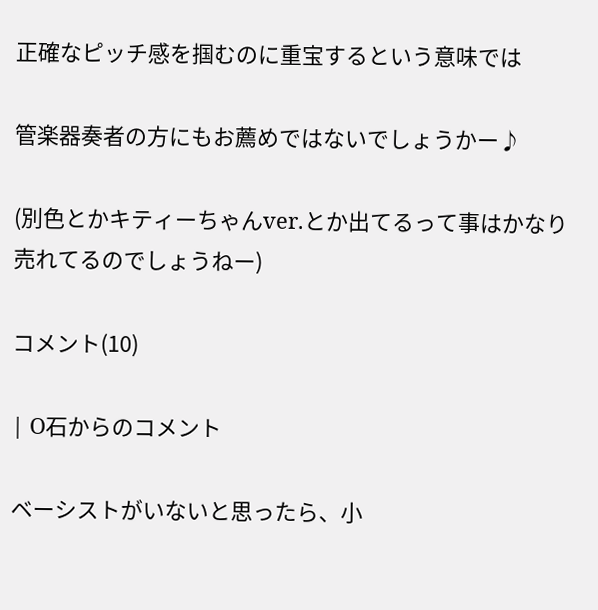正確なピッチ感を掴むのに重宝するという意味では

管楽器奏者の方にもお薦めではないでしょうかー♪

(別色とかキティーちゃんver.とか出てるって事はかなり売れてるのでしょうねー)

コメント(10)

| O石からのコメント

ベーシストがいないと思ったら、小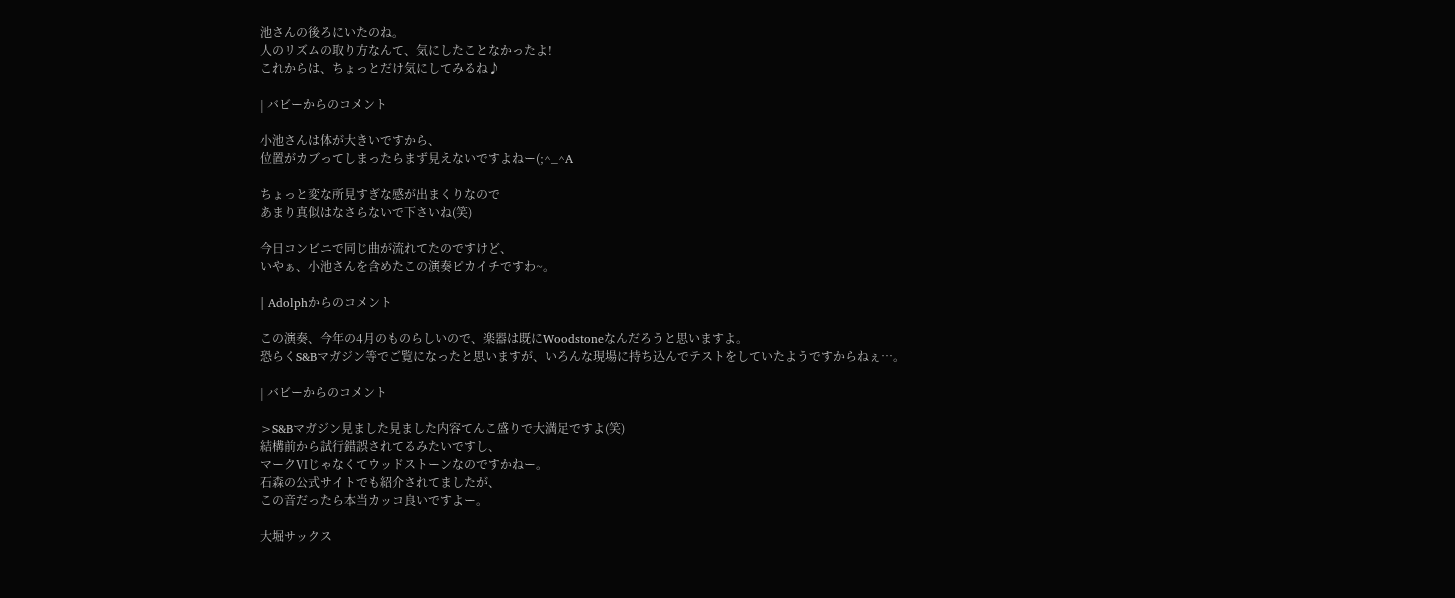池さんの後ろにいたのね。
人のリズムの取り方なんて、気にしたことなかったよ!
これからは、ちょっとだけ気にしてみるね♪

| バビーからのコメント

小池さんは体が大きいですから、
位置がカブってしまったらまず見えないですよねー(;^_^A

ちょっと変な所見すぎな感が出まくりなので
あまり真似はなさらないで下さいね(笑)

今日コンビニで同じ曲が流れてたのですけど、
いやぁ、小池さんを含めたこの演奏ピカイチですわ~。

| Adolphからのコメント

この演奏、今年の4月のものらしいので、楽器は既にWoodstoneなんだろうと思いますよ。
恐らくS&Bマガジン等でご覧になったと思いますが、いろんな現場に持ち込んでテストをしていたようですからねぇ…。

| バビーからのコメント

>S&Bマガジン見ました見ました内容てんこ盛りで大満足ですよ(笑)
結構前から試行錯誤されてるみたいですし、
マークⅥじゃなくてウッドストーンなのですかねー。
石森の公式サイトでも紹介されてましたが、
この音だったら本当カッコ良いですよー。

大堀サックス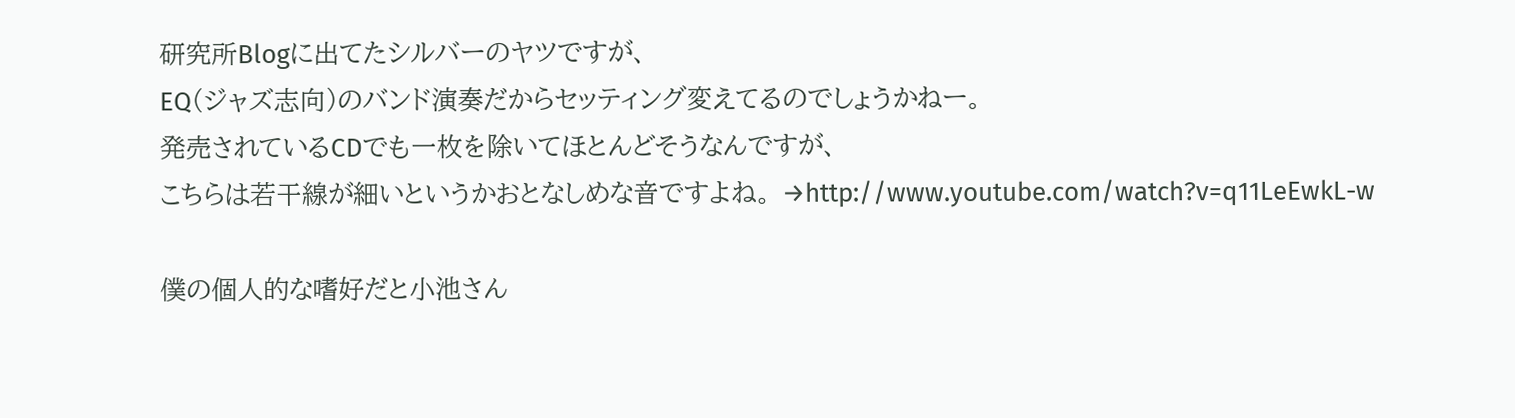研究所Blogに出てたシルバーのヤツですが、
EQ(ジャズ志向)のバンド演奏だからセッティング変えてるのでしょうかねー。
発売されているCDでも一枚を除いてほとんどそうなんですが、
こちらは若干線が細いというかおとなしめな音ですよね。 →http://www.youtube.com/watch?v=q11LeEwkL-w

僕の個人的な嗜好だと小池さん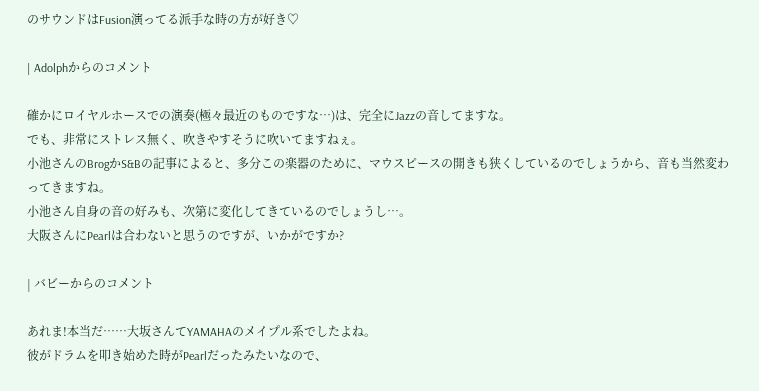のサウンドはFusion演ってる派手な時の方が好き♡

| Adolphからのコメント

確かにロイヤルホースでの演奏(極々最近のものですな…)は、完全にJazzの音してますな。
でも、非常にストレス無く、吹きやすそうに吹いてますねぇ。
小池さんのBrogかS&Bの記事によると、多分この楽器のために、マウスピースの開きも狭くしているのでしょうから、音も当然変わってきますね。
小池さん自身の音の好みも、次第に変化してきているのでしょうし…。
大阪さんにPearlは合わないと思うのですが、いかがですか?

| バビーからのコメント

あれま!本当だ……大坂さんてYAMAHAのメイプル系でしたよね。
彼がドラムを叩き始めた時がPearlだったみたいなので、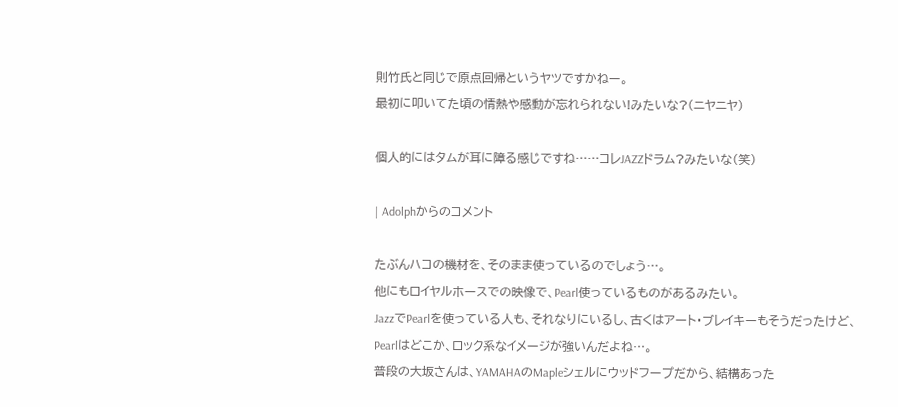則竹氏と同じで原点回帰というヤツですかねー。
最初に叩いてた頃の情熱や感動が忘れられない!みたいな?(ニヤニヤ)

個人的にはタムが耳に障る感じですね……コレJAZZドラム?みたいな(笑)

| Adolphからのコメント

たぶんハコの機材を、そのまま使っているのでしょう…。
他にもロイヤルホースでの映像で、Pearl使っているものがあるみたい。
JazzでPearlを使っている人も、それなりにいるし、古くはアート・ブレイキーもそうだったけど、
Pearlはどこか、ロック系なイメージが強いんだよね…。
普段の大坂さんは、YAMAHAのMapleシェルにウッドフープだから、結構あった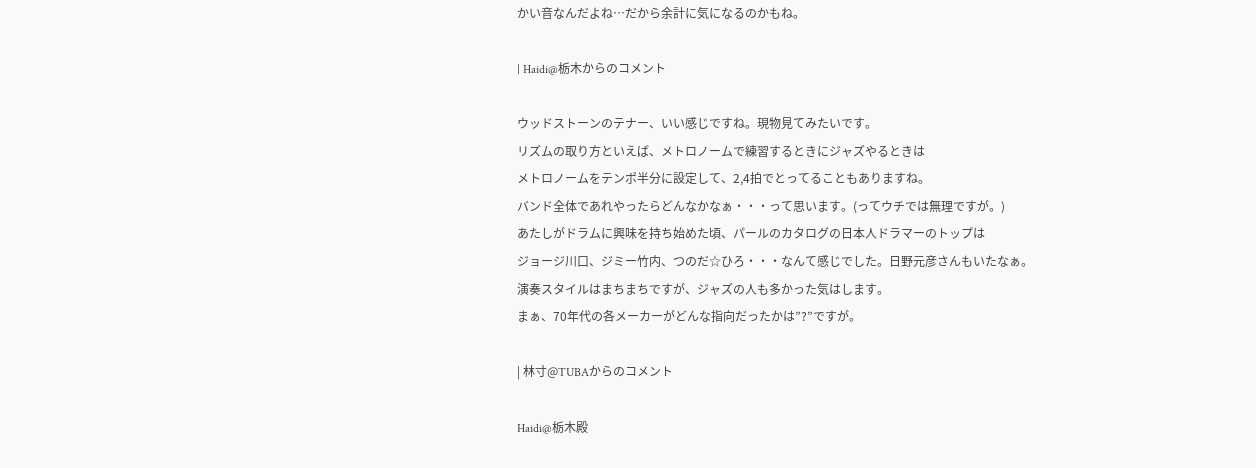かい音なんだよね…だから余計に気になるのかもね。

| Haidi@栃木からのコメント

ウッドストーンのテナー、いい感じですね。現物見てみたいです。
リズムの取り方といえば、メトロノームで練習するときにジャズやるときは
メトロノームをテンポ半分に設定して、2,4拍でとってることもありますね。
バンド全体であれやったらどんなかなぁ・・・って思います。(ってウチでは無理ですが。)
あたしがドラムに興味を持ち始めた頃、パールのカタログの日本人ドラマーのトップは
ジョージ川口、ジミー竹内、つのだ☆ひろ・・・なんて感じでした。日野元彦さんもいたなぁ。
演奏スタイルはまちまちですが、ジャズの人も多かった気はします。
まぁ、70年代の各メーカーがどんな指向だったかは”?”ですが。

| 林寸@TUBAからのコメント

Haidi@栃木殿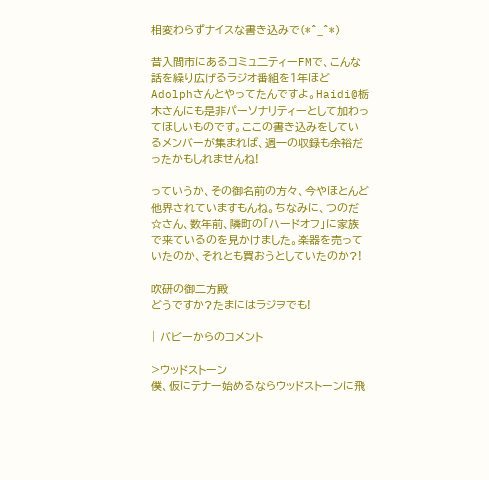相変わらずナイスな書き込みで(*^_^*)

昔入間市にあるコミュ二ティーFMで、こんな話を繰り広げるラジオ番組を1年ほどAdolphさんとやってたんですよ。Haidi@栃木さんにも是非パーソナリティーとして加わってほしいものです。ここの書き込みをしているメンバーが集まれば、週一の収録も余裕だったかもしれませんね!

っていうか、その御名前の方々、今やほとんど他界されていますもんね。ちなみに、つのだ☆さん、数年前、隣町の「ハードオフ」に家族で来ているのを見かけました。楽器を売っていたのか、それとも買おうとしていたのか?!

吹研の御二方殿
どうですか?たまにはラジヲでも!

| バビーからのコメント

>ウッドストーン
僕、仮にテナー始めるならウッドストーンに飛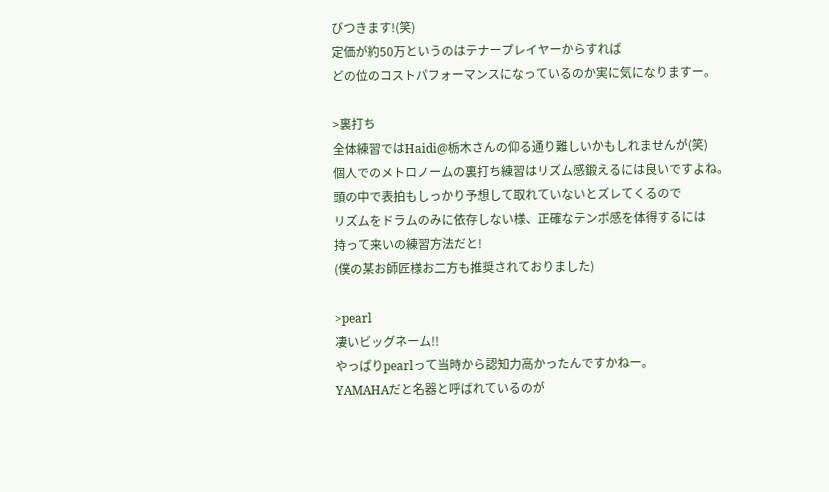びつきます!(笑)
定価が約50万というのはテナープレイヤーからすれば
どの位のコストパフォーマンスになっているのか実に気になりますー。

>裏打ち
全体練習ではHaidi@栃木さんの仰る通り難しいかもしれませんが(笑)
個人でのメトロノームの裏打ち練習はリズム感鍛えるには良いですよね。
頭の中で表拍もしっかり予想して取れていないとズレてくるので
リズムをドラムのみに依存しない様、正確なテンポ感を体得するには
持って来いの練習方法だと!
(僕の某お師匠様お二方も推奨されておりました)

>pearl
凄いビッグネーム!!
やっぱりpearlって当時から認知力高かったんですかねー。
YAMAHAだと名器と呼ばれているのが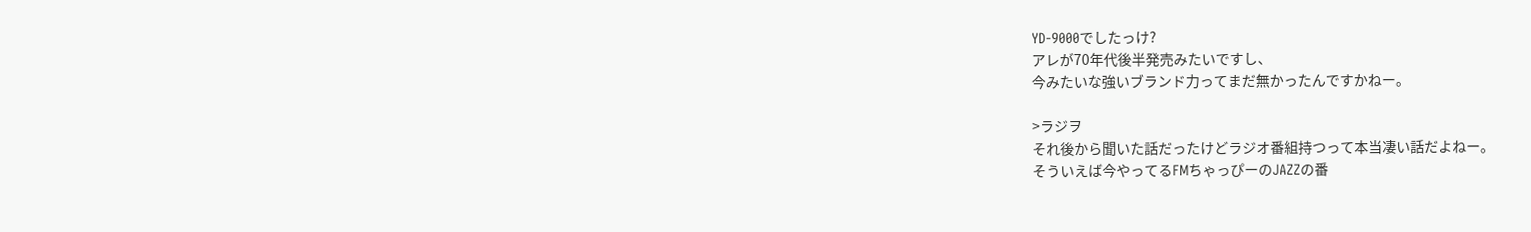YD-9000でしたっけ?
アレが70年代後半発売みたいですし、
今みたいな強いブランド力ってまだ無かったんですかねー。

>ラジヲ
それ後から聞いた話だったけどラジオ番組持つって本当凄い話だよねー。
そういえば今やってるFMちゃっぴーのJAZZの番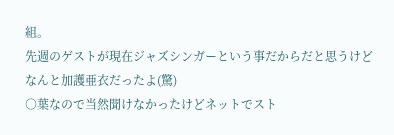組。
先週のゲストが現在ジャズシンガーという事だからだと思うけど
なんと加護亜衣だったよ(驚)
○葉なので当然聞けなかったけどネットでスト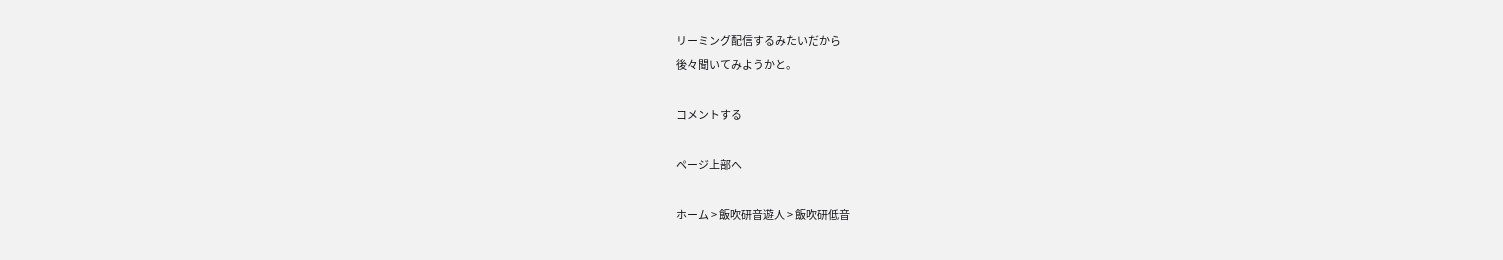リーミング配信するみたいだから
後々聞いてみようかと。

コメントする

ページ上部へ

ホーム > 飯吹研音遊人 > 飯吹研低音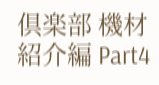倶楽部 機材紹介編 Part4